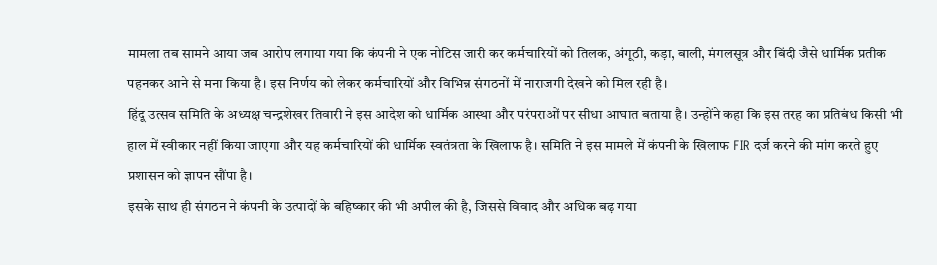मामला तब सामने आया जब आरोप लगाया गया कि कंपनी ने एक नोटिस जारी कर कर्मचारियों को तिलक, अंगूठी, कड़ा, बाली, मंगलसूत्र और बिंदी जैसे धार्मिक प्रतीक पहनकर आने से मना किया है। इस निर्णय को लेकर कर्मचारियों और विभिन्न संगठनों में नाराजगी देखने को मिल रही है।
हिंदू उत्सव समिति के अध्यक्ष चन्द्रशेखर तिवारी ने इस आदेश को धार्मिक आस्था और परंपराओं पर सीधा आघात बताया है। उन्होंने कहा कि इस तरह का प्रतिबंध किसी भी हाल में स्वीकार नहीं किया जाएगा और यह कर्मचारियों की धार्मिक स्वतंत्रता के खिलाफ है। समिति ने इस मामले में कंपनी के खिलाफ FIR दर्ज करने की मांग करते हुए प्रशासन को ज्ञापन सौंपा है।
इसके साथ ही संगठन ने कंपनी के उत्पादों के बहिष्कार की भी अपील की है, जिससे विवाद और अधिक बढ़ गया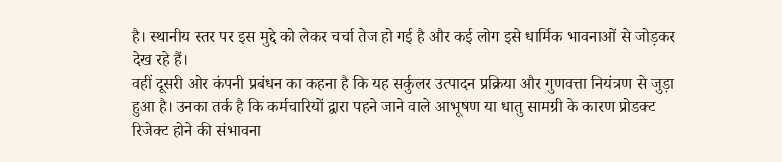है। स्थानीय स्तर पर इस मुद्दे को लेकर चर्चा तेज हो गई है और कई लोग इसे धार्मिक भावनाओं से जोड़कर देख रहे हैं।
वहीं दूसरी ओर कंपनी प्रबंधन का कहना है कि यह सर्कुलर उत्पादन प्रक्रिया और गुणवत्ता नियंत्रण से जुड़ा हुआ है। उनका तर्क है कि कर्मचारियों द्वारा पहने जाने वाले आभूषण या धातु सामग्री के कारण प्रोडक्ट रिजेक्ट होने की संभावना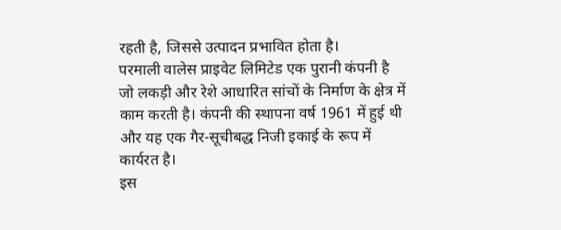रहती है, जिससे उत्पादन प्रभावित होता है।
परमाली वालेस प्राइवेट लिमिटेड एक पुरानी कंपनी है जो लकड़ी और रेशे आधारित सांचों के निर्माण के क्षेत्र में काम करती है। कंपनी की स्थापना वर्ष 1961 में हुई थी और यह एक गैर-सूचीबद्ध निजी इकाई के रूप में कार्यरत है।
इस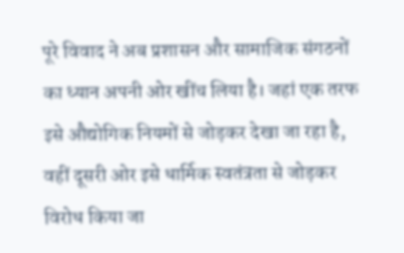पूरे विवाद ने अब प्रशासन और सामाजिक संगठनों का ध्यान अपनी ओर खींच लिया है। जहां एक तरफ इसे औद्योगिक नियमों से जोड़कर देखा जा रहा है, वहीं दूसरी ओर इसे धार्मिक स्वतंत्रता से जोड़कर विरोध किया जा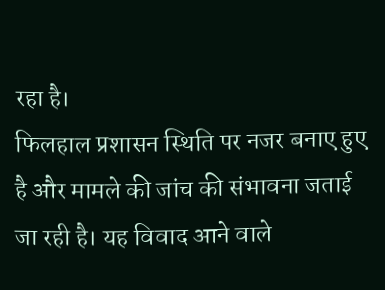रहा है।
फिलहाल प्रशासन स्थिति पर नजर बनाए हुए है और मामले की जांच की संभावना जताई जा रही है। यह विवाद आने वाले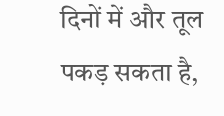दिनों में और तूल पकड़ सकता है,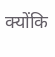क्योंकि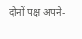दोनों पक्ष अपने-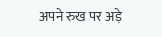अपने रुख पर अड़े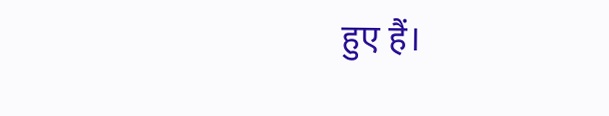हुए हैं।